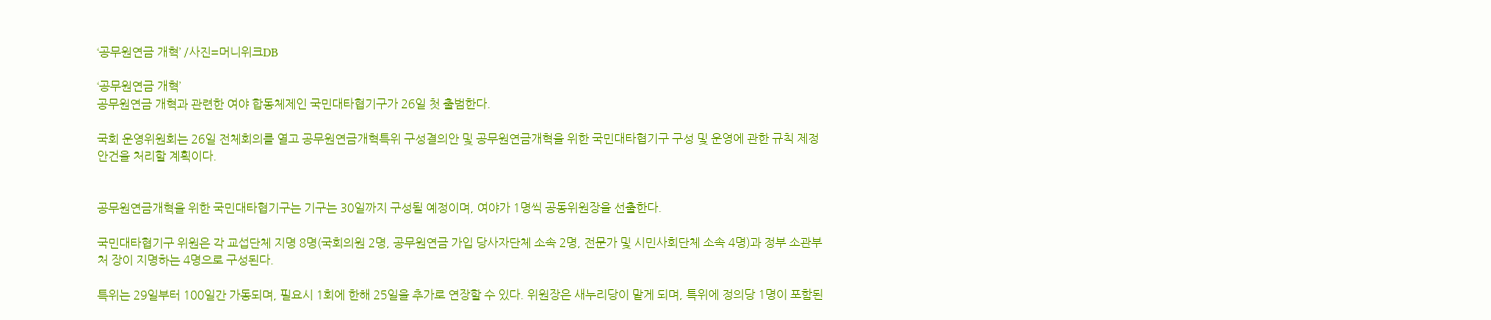‘공무원연금 개혁’ /사진=머니위크DB

‘공무원연금 개혁’
공무원연금 개혁과 관련한 여야 합동체제인 국민대타협기구가 26일 첫 출범한다.

국회 운영위원회는 26일 전체회의를 열고 공무원연금개혁특위 구성결의안 및 공무원연금개혁을 위한 국민대타협기구 구성 및 운영에 관한 규칙 제정 안건을 처리할 계획이다.


공무원연금개혁을 위한 국민대타협기구는 기구는 30일까지 구성될 예정이며, 여야가 1명씩 공동위원장을 선출한다.

국민대타협기구 위원은 각 교섭단체 지명 8명(국회의원 2명, 공무원연금 가입 당사자단체 소속 2명, 전문가 및 시민사회단체 소속 4명)과 정부 소관부처 장이 지명하는 4명으로 구성된다.

특위는 29일부터 100일간 가동되며, 필요시 1회에 한해 25일을 추가로 연장할 수 있다. 위원장은 새누리당이 맡게 되며, 특위에 정의당 1명이 포함된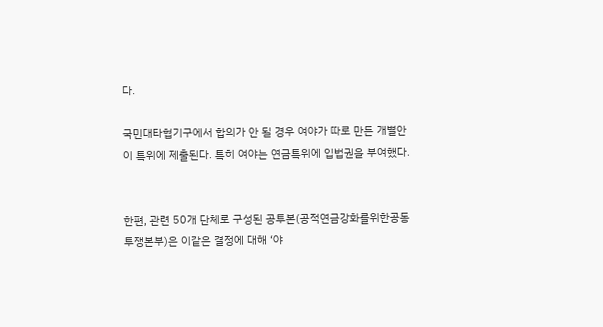다.

국민대타협기구에서 합의가 안 될 경우 여야가 따로 만든 개별안이 특위에 제출된다. 특히 여야는 연금특위에 입법권을 부여했다.


한편, 관련 50개 단체로 구성된 공투본(공적연금강화를위한공동투쟁본부)은 이같은 결정에 대해 ‘야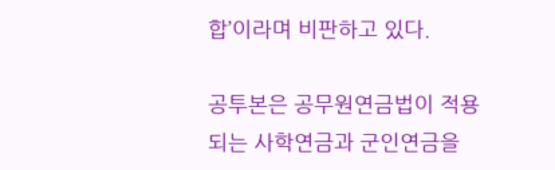합’이라며 비판하고 있다.

공투본은 공무원연금법이 적용되는 사학연금과 군인연금을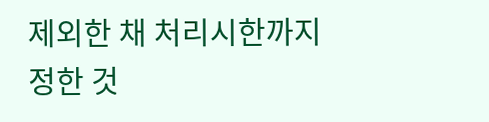제외한 채 처리시한까지 정한 것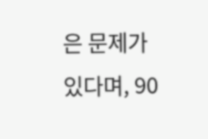은 문제가 있다며, 90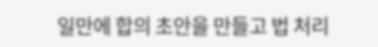일만에 합의 초안을 만들고 법 처리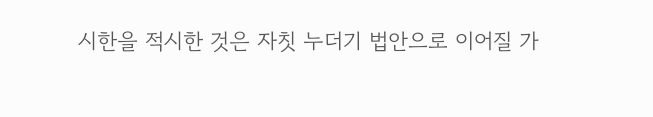시한을 적시한 것은 자칫 누더기 법안으로 이어질 가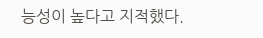능성이 높다고 지적했다.